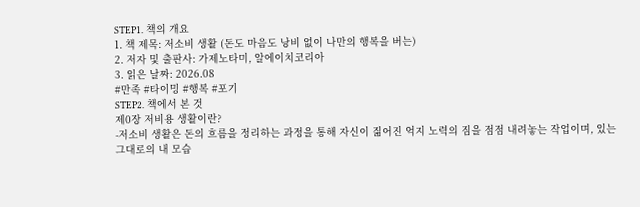STEP1. 책의 개요
1. 책 제목: 저소비 생활 (돈도 마음도 낭비 없이 나만의 행복을 버는)
2. 저자 및 출판사: 가제노타미, 알에이치코리아
3. 읽은 날짜: 2026.08
#만족 #타이밍 #행복 #포기
STEP2. 책에서 본 것
제0장 저비용 생활이란?
-저소비 생활은 돈의 흐름을 정리하는 과정을 통해 자신이 짊어진 억지 노력의 짐을 점점 내려놓는 작업이며, 있는 그대로의 내 모습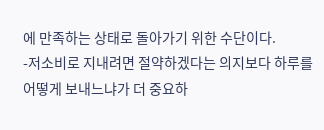에 만족하는 상태로 돌아가기 위한 수단이다.
-저소비로 지내려면 절약하겠다는 의지보다 하루를 어떻게 보내느냐가 더 중요하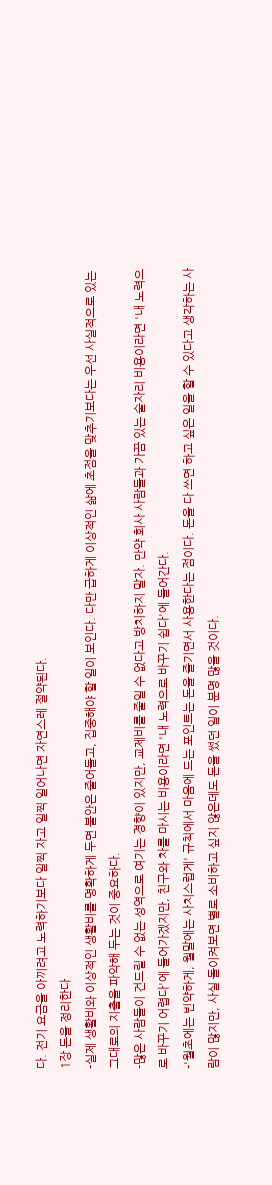다. 전기 요금을 아끼려고 노력하기보다 일찍 자고 일찍 일어나면 자연스레 절약된다.
1장 돈을 정리한다
-실제 생활비와 이상적인 생활비를 명확하게 두면 불안은 줄어들고, 집중해야 할 일이 보인다. 다만 급하게 이상적인 삶에 초점을 맞추기보다는 우선 사실적으로 있는 그대로의 지출을 파악해 두는 것이 중요하다.
-많은 사람들이 건드릴 수 없는 성역으로 여기는 경향이 있지만, 교제비를 줄일 수 없다고 방치하지 말자. 만약 회사 사람들과 가끔 있는 술자리 비용이라면 '내 노력으로 바꾸기 어렵다'에 들어가겠지만, 친구와 차를 마시는 비용이라면 '내 노력으로 바꾸기 쉽다'에 들어간다.
-'월초에는 빈약하게, 월말에는 사치스럽게' 규칙에서 마음에 드는 포인트는 돈을 즐기면서 사용한다는 점이다. 돈을 다 쓰면 하고 싶은 일을 할 수 있다고 생각하는 사람이 많지만, 사실 돌이켜보면 별로 소비하고 싶지 않은데도 돈을 썼던 일이 분명 많을 것이다.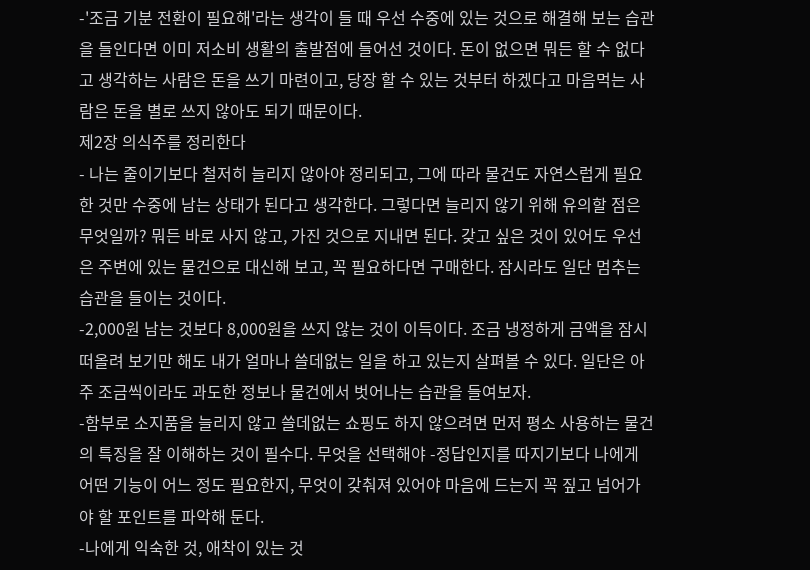-'조금 기분 전환이 필요해'라는 생각이 들 때 우선 수중에 있는 것으로 해결해 보는 습관을 들인다면 이미 저소비 생활의 출발점에 들어선 것이다. 돈이 없으면 뭐든 할 수 없다고 생각하는 사람은 돈을 쓰기 마련이고, 당장 할 수 있는 것부터 하겠다고 마음먹는 사람은 돈을 별로 쓰지 않아도 되기 때문이다.
제2장 의식주를 정리한다
- 나는 줄이기보다 철저히 늘리지 않아야 정리되고, 그에 따라 물건도 자연스럽게 필요한 것만 수중에 남는 상태가 된다고 생각한다. 그렇다면 늘리지 않기 위해 유의할 점은 무엇일까? 뭐든 바로 사지 않고, 가진 것으로 지내면 된다. 갖고 싶은 것이 있어도 우선은 주변에 있는 물건으로 대신해 보고, 꼭 필요하다면 구매한다. 잠시라도 일단 멈추는 습관을 들이는 것이다.
-2,000원 남는 것보다 8,000원을 쓰지 않는 것이 이득이다. 조금 냉정하게 금액을 잠시 떠올려 보기만 해도 내가 얼마나 쓸데없는 일을 하고 있는지 살펴볼 수 있다. 일단은 아주 조금씩이라도 과도한 정보나 물건에서 벗어나는 습관을 들여보자.
-함부로 소지품을 늘리지 않고 쓸데없는 쇼핑도 하지 않으려면 먼저 평소 사용하는 물건의 특징을 잘 이해하는 것이 필수다. 무엇을 선택해야 -정답인지를 따지기보다 나에게 어떤 기능이 어느 정도 필요한지, 무엇이 갖춰져 있어야 마음에 드는지 꼭 짚고 넘어가야 할 포인트를 파악해 둔다.
-나에게 익숙한 것, 애착이 있는 것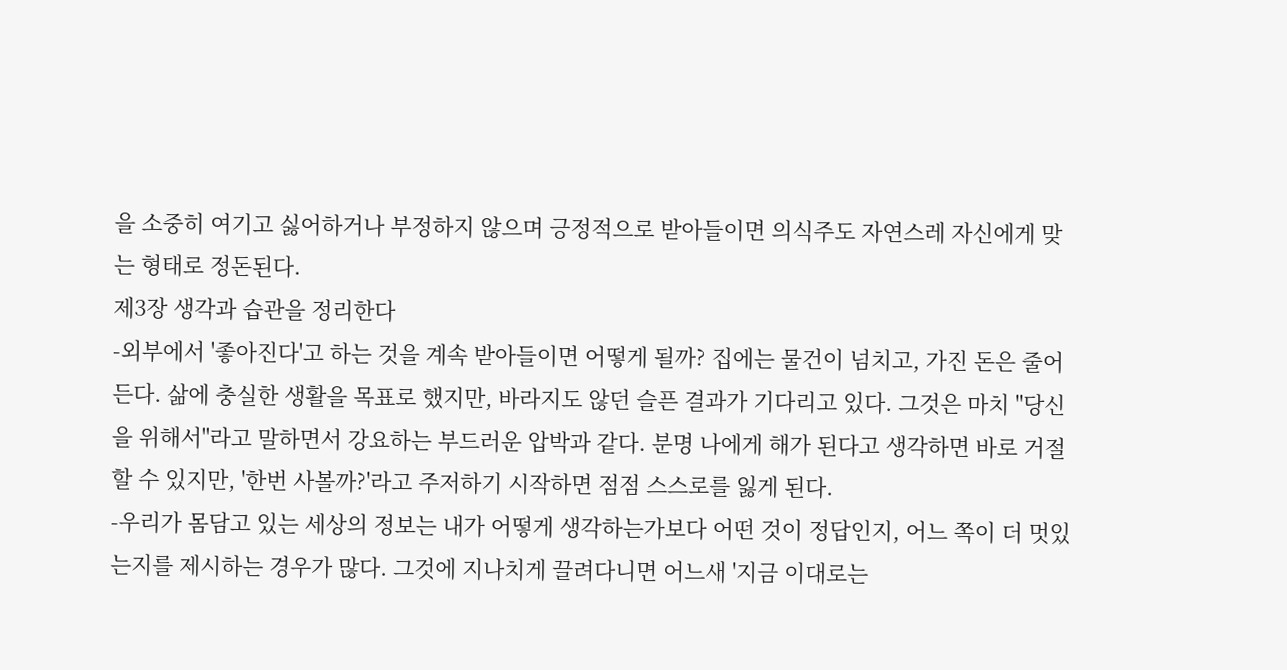을 소중히 여기고 싫어하거나 부정하지 않으며 긍정적으로 받아들이면 의식주도 자연스레 자신에게 맞는 형태로 정돈된다.
제3장 생각과 습관을 정리한다
-외부에서 '좋아진다'고 하는 것을 계속 받아들이면 어떻게 될까? 집에는 물건이 넘치고, 가진 돈은 줄어든다. 삶에 충실한 생활을 목표로 했지만, 바라지도 않던 슬픈 결과가 기다리고 있다. 그것은 마치 "당신을 위해서"라고 말하면서 강요하는 부드러운 압박과 같다. 분명 나에게 해가 된다고 생각하면 바로 거절할 수 있지만, '한번 사볼까?'라고 주저하기 시작하면 점점 스스로를 잃게 된다.
-우리가 몸담고 있는 세상의 정보는 내가 어떻게 생각하는가보다 어떤 것이 정답인지, 어느 쪽이 더 멋있는지를 제시하는 경우가 많다. 그것에 지나치게 끌려다니면 어느새 '지금 이대로는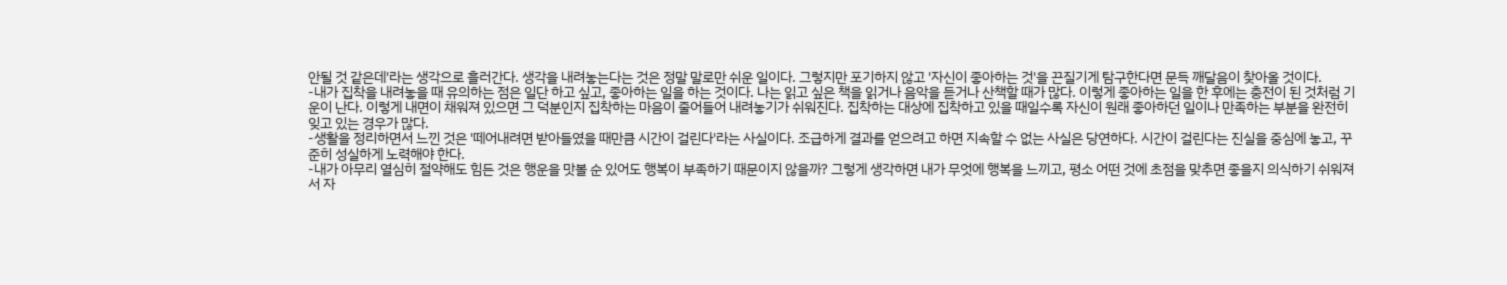안될 것 같은데'라는 생각으로 흘러간다. 생각을 내려놓는다는 것은 정말 말로만 쉬운 일이다. 그렇지만 포기하지 않고 '자신이 좋아하는 것'을 끈질기게 탐구한다면 문득 깨달음이 찾아올 것이다.
-내가 집착을 내려놓을 때 유의하는 점은 일단 하고 싶고, 좋아하는 일을 하는 것이다. 나는 읽고 싶은 책을 읽거나 음악을 듣거나 산책할 때가 많다. 이렇게 좋아하는 일을 한 후에는 충전이 된 것처럼 기운이 난다. 이렇게 내면이 채워져 있으면 그 덕분인지 집착하는 마음이 줄어들어 내려놓기가 쉬워진다. 집착하는 대상에 집착하고 있을 때일수록 자신이 원래 좋아하던 일이나 만족하는 부분을 완전히 잊고 있는 경우가 많다.
-생활을 정리하면서 느낀 것은 '떼어내려면 받아들였을 때만큼 시간이 걸린다'라는 사실이다. 조급하게 결과를 얻으려고 하면 지속할 수 없는 사실은 당연하다. 시간이 걸린다는 진실을 중심에 놓고, 꾸준히 성실하게 노력해야 한다.
-내가 아무리 열심히 절약해도 힘든 것은 행운을 맛볼 순 있어도 행복이 부족하기 때문이지 않을까? 그렇게 생각하면 내가 무엇에 행복을 느끼고, 평소 어떤 것에 초점을 맞추면 좋을지 의식하기 쉬워져서 자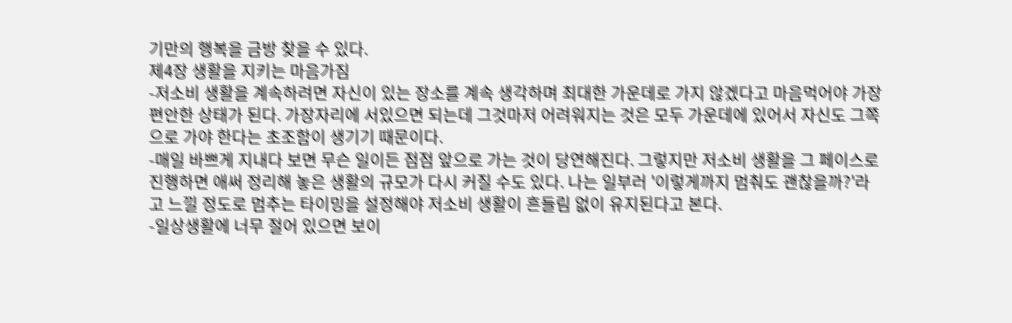기만의 행복을 금방 찾을 수 있다.
제4장 생활을 지키는 마음가짐
-저소비 생활을 계속하려면 자신이 있는 장소를 계속 생각하며 최대한 가운데로 가지 않겠다고 마음먹어야 가장 편안한 상태가 된다. 가장자리에 서있으면 되는데 그것마저 어려워지는 것은 모두 가운데에 있어서 자신도 그쪽으로 가야 한다는 초조함이 생기기 때문이다.
-매일 바쁘게 지내다 보면 무슨 일이든 점점 앞으로 가는 것이 당연해진다. 그렇지만 저소비 생활을 그 페이스로 진행하면 애써 정리해 놓은 생활의 규모가 다시 커질 수도 있다. 나는 일부러 '이렇게까지 멈춰도 괜찮을까?'라고 느낄 정도로 멈추는 타이밍을 설정해야 저소비 생활이 흔들림 없이 유지된다고 본다.
-일상생활에 너무 절어 있으면 보이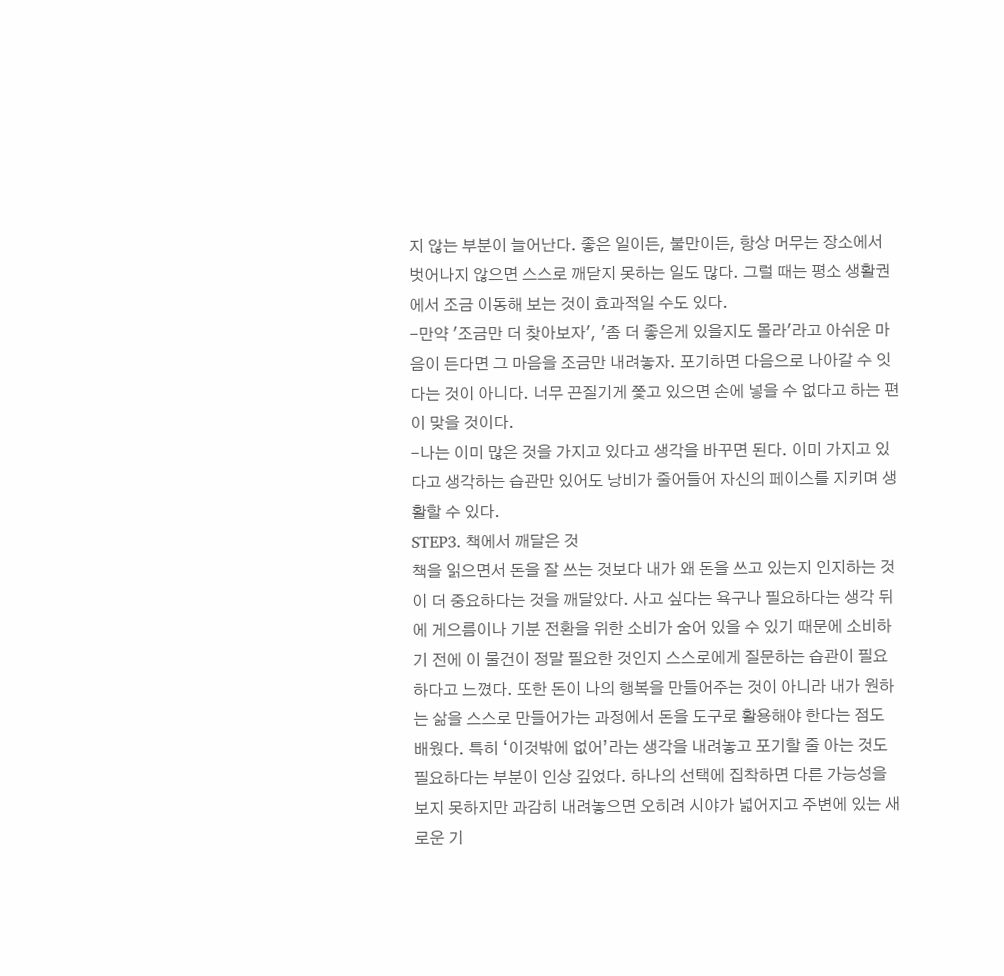지 않는 부분이 늘어난다. 좋은 일이든, 불만이든, 항상 머무는 장소에서 벗어나지 않으면 스스로 깨닫지 못하는 일도 많다. 그럴 때는 평소 생활권에서 조금 이동해 보는 것이 효과적일 수도 있다.
-만약 '조금만 더 찾아보자', '좀 더 좋은게 있을지도 몰라'라고 아쉬운 마음이 든다면 그 마음을 조금만 내려놓자. 포기하면 다음으로 나아갈 수 잇다는 것이 아니다. 너무 끈질기게 쫓고 있으면 손에 넣을 수 없다고 하는 편이 맞을 것이다.
-나는 이미 많은 것을 가지고 있다고 생각을 바꾸면 된다. 이미 가지고 있다고 생각하는 습관만 있어도 낭비가 줄어들어 자신의 페이스를 지키며 생활할 수 있다.
STEP3. 책에서 깨달은 것
책을 읽으면서 돈을 잘 쓰는 것보다 내가 왜 돈을 쓰고 있는지 인지하는 것이 더 중요하다는 것을 깨달았다. 사고 싶다는 욕구나 필요하다는 생각 뒤에 게으름이나 기분 전환을 위한 소비가 숨어 있을 수 있기 때문에 소비하기 전에 이 물건이 정말 필요한 것인지 스스로에게 질문하는 습관이 필요하다고 느꼈다. 또한 돈이 나의 행복을 만들어주는 것이 아니라 내가 원하는 삶을 스스로 만들어가는 과정에서 돈을 도구로 활용해야 한다는 점도 배웠다. 특히 ‘이것밖에 없어’라는 생각을 내려놓고 포기할 줄 아는 것도 필요하다는 부분이 인상 깊었다. 하나의 선택에 집착하면 다른 가능성을 보지 못하지만 과감히 내려놓으면 오히려 시야가 넓어지고 주변에 있는 새로운 기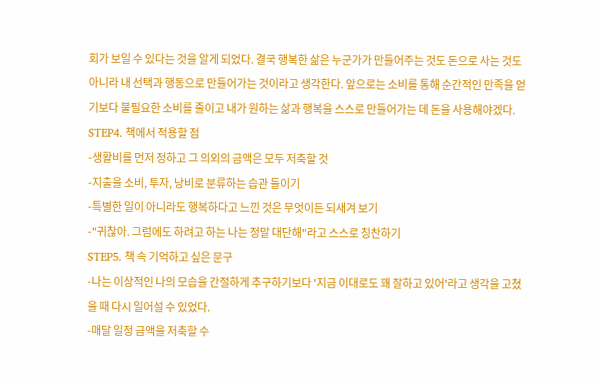회가 보일 수 있다는 것을 알게 되었다. 결국 행복한 삶은 누군가가 만들어주는 것도 돈으로 사는 것도 아니라 내 선택과 행동으로 만들어가는 것이라고 생각한다. 앞으로는 소비를 통해 순간적인 만족을 얻기보다 불필요한 소비를 줄이고 내가 원하는 삶과 행복을 스스로 만들어가는 데 돈을 사용해야겠다.
STEP4. 책에서 적용할 점
-생활비를 먼저 정하고 그 의외의 금액은 모두 저축할 것
-지출을 소비, 투자, 낭비로 분류하는 습관 들이기
-특별한 일이 아니라도 행복하다고 느낀 것은 무엇이든 되새겨 보기
-"귀찮아. 그럼에도 하려고 하는 나는 정말 대단해"라고 스스로 칭찬하기
STEP5. 책 속 기억하고 싶은 문구
-나는 이상적인 나의 모습을 간절하게 추구하기보다 '지금 이대로도 꽤 잘하고 있어'라고 생각을 고쳤을 때 다시 일어설 수 있었다.
-매달 일정 금액을 저축할 수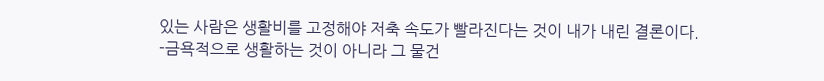있는 사람은 생활비를 고정해야 저축 속도가 빨라진다는 것이 내가 내린 결론이다.
-금욕적으로 생활하는 것이 아니라 그 물건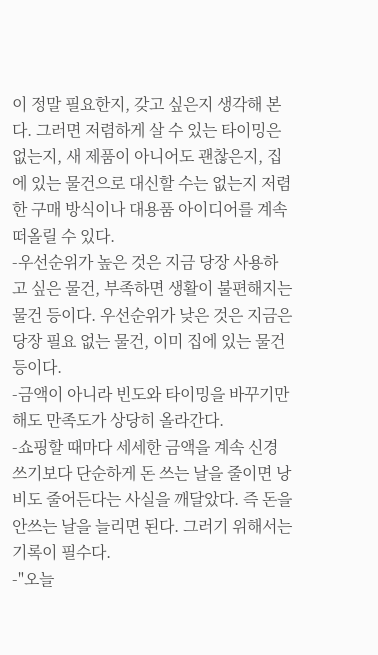이 정말 필요한지, 갖고 싶은지 생각해 본다. 그러면 저렴하게 살 수 있는 타이밍은 없는지, 새 제품이 아니어도 괜찮은지, 집에 있는 물건으로 대신할 수는 없는지 저렴한 구매 방식이나 대용품 아이디어를 계속 떠올릴 수 있다.
-우선순위가 높은 것은 지금 당장 사용하고 싶은 물건, 부족하면 생활이 불편해지는 물건 등이다. 우선순위가 낮은 것은 지금은 당장 필요 없는 물건, 이미 집에 있는 물건 등이다.
-금액이 아니라 빈도와 타이밍을 바꾸기만 해도 만족도가 상당히 올라간다.
-쇼핑할 때마다 세세한 금액을 계속 신경쓰기보다 단순하게 돈 쓰는 날을 줄이면 낭비도 줄어든다는 사실을 깨달았다. 즉 돈을 안쓰는 날을 늘리면 된다. 그러기 위해서는 기록이 필수다.
-"오늘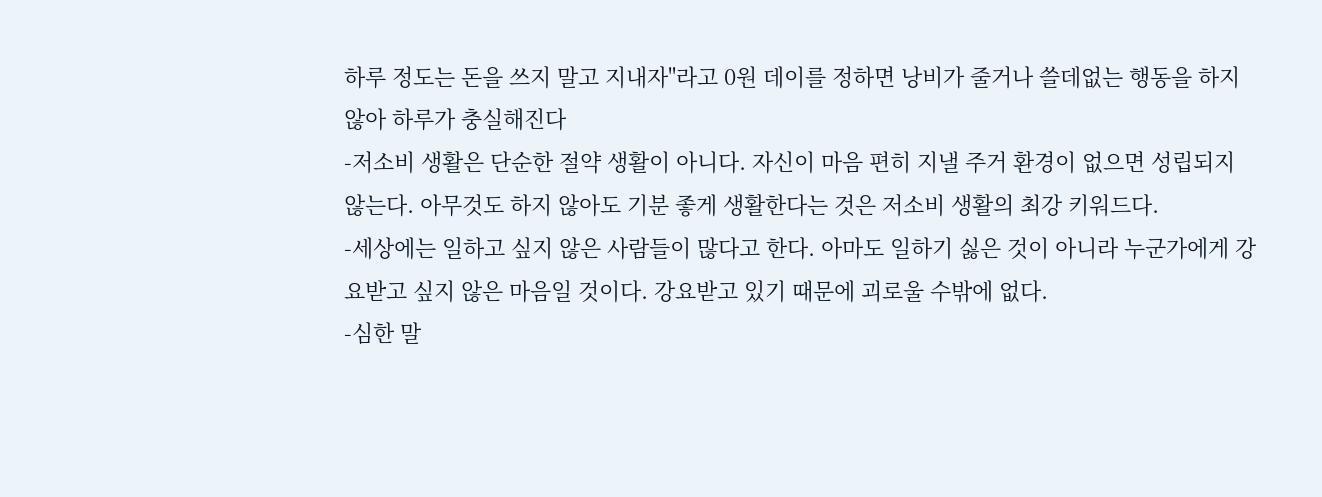하루 정도는 돈을 쓰지 말고 지내자"라고 0원 데이를 정하면 낭비가 줄거나 쓸데없는 행동을 하지 않아 하루가 충실해진다
-저소비 생활은 단순한 절약 생활이 아니다. 자신이 마음 편히 지낼 주거 환경이 없으면 성립되지 않는다. 아무것도 하지 않아도 기분 좋게 생활한다는 것은 저소비 생활의 최강 키워드다.
-세상에는 일하고 싶지 않은 사람들이 많다고 한다. 아마도 일하기 싫은 것이 아니라 누군가에게 강요받고 싶지 않은 마음일 것이다. 강요받고 있기 때문에 괴로울 수밖에 없다.
-심한 말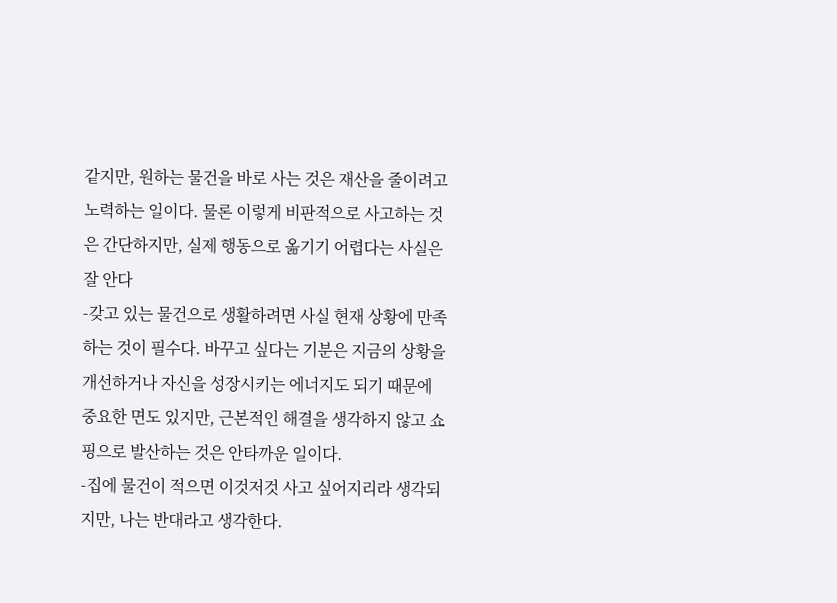같지만, 원하는 물건을 바로 사는 것은 재산을 줄이려고 노력하는 일이다. 물론 이렇게 비판적으로 사고하는 것은 간단하지만, 실제 행동으로 옮기기 어렵다는 사실은 잘 안다
-갖고 있는 물건으로 생활하려면 사실 현재 상황에 만족하는 것이 필수다. 바꾸고 싶다는 기분은 지금의 상황을 개선하거나 자신을 성장시키는 에너지도 되기 때문에 중요한 면도 있지만, 근본적인 해결을 생각하지 않고 쇼핑으로 발산하는 것은 안타까운 일이다.
-집에 물건이 적으면 이것저것 사고 싶어지리라 생각되지만, 나는 반대라고 생각한다.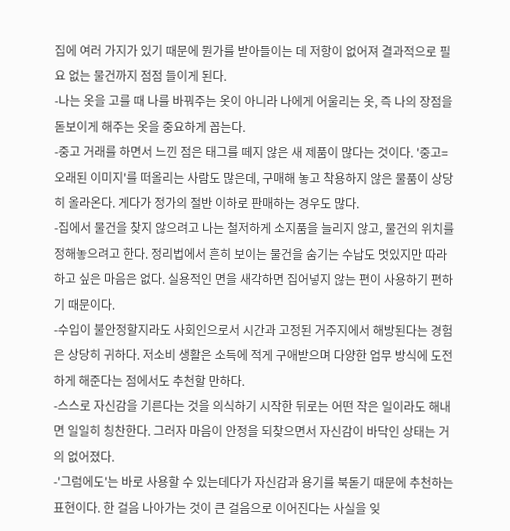집에 여러 가지가 있기 때문에 뭔가를 받아들이는 데 저항이 없어져 결과적으로 필요 없는 물건까지 점점 들이게 된다.
-나는 옷을 고를 때 나를 바꿔주는 옷이 아니라 나에게 어울리는 옷, 즉 나의 장점을 돋보이게 해주는 옷을 중요하게 꼽는다.
-중고 거래를 하면서 느낀 점은 태그를 떼지 않은 새 제품이 많다는 것이다. '중고=오래된 이미지'를 떠올리는 사람도 많은데, 구매해 놓고 착용하지 않은 물품이 상당히 올라온다. 게다가 정가의 절반 이하로 판매하는 경우도 많다.
-집에서 물건을 찾지 않으려고 나는 철저하게 소지품을 늘리지 않고, 물건의 위치를 정해놓으려고 한다. 정리법에서 흔히 보이는 물건을 숨기는 수납도 멋있지만 따라 하고 싶은 마음은 없다. 실용적인 면을 새각하면 집어넣지 않는 편이 사용하기 편하기 때문이다.
-수입이 불안정할지라도 사회인으로서 시간과 고정된 거주지에서 해방된다는 경험은 상당히 귀하다. 저소비 생활은 소득에 적게 구애받으며 다양한 업무 방식에 도전하게 해준다는 점에서도 추천할 만하다.
-스스로 자신감을 기른다는 것을 의식하기 시작한 뒤로는 어떤 작은 일이라도 해내면 일일히 칭찬한다. 그러자 마음이 안정을 되찾으면서 자신감이 바닥인 상태는 거의 없어졌다.
-'그럼에도'는 바로 사용할 수 있는데다가 자신감과 용기를 북돋기 때문에 추천하는 표현이다. 한 걸음 나아가는 것이 큰 걸음으로 이어진다는 사실을 잊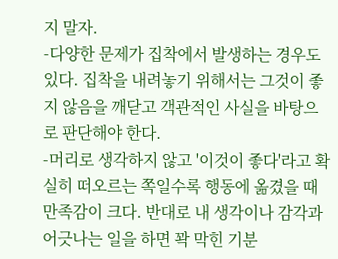지 말자.
-다양한 문제가 집착에서 발생하는 경우도 있다. 집착을 내려놓기 위해서는 그것이 좋지 않음을 깨닫고 객관적인 사실을 바탕으로 판단해야 한다.
-머리로 생각하지 않고 '이것이 좋다'라고 확실히 떠오르는 쪽일수록 행동에 옮겼을 때 만족감이 크다. 반대로 내 생각이나 감각과 어긋나는 일을 하면 꽉 막힌 기분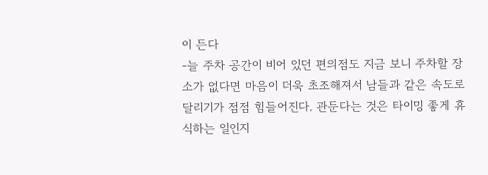이 든다
-늘 주차 공간이 비어 있던 편의점도 지금 보니 주차할 장소가 없다면 마음이 더욱 초조해져서 남들과 같은 속도로 달리기가 점점 힘들어진다. 관둔다는 것은 타이밍 좋게 휴식하는 일인지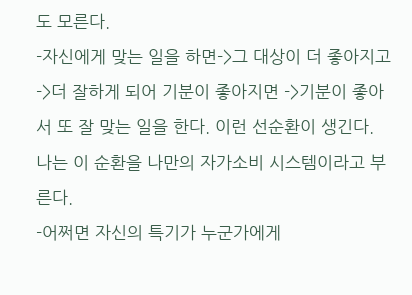도 모른다.
-자신에게 맞는 일을 하면->그 대상이 더 좋아지고->더 잘하게 되어 기분이 좋아지면 ->기분이 좋아서 또 잘 맞는 일을 한다. 이런 선순환이 생긴다. 나는 이 순환을 나만의 자가소비 시스템이라고 부른다.
-어쩌면 자신의 특기가 누군가에게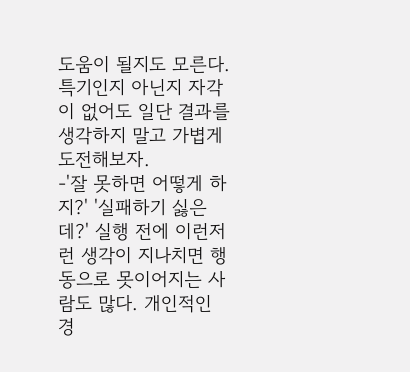도움이 될지도 모른다. 특기인지 아닌지 자각이 없어도 일단 결과를 생각하지 말고 가볍게 도전해보자.
-'잘 못하면 어떻게 하지?' '실패하기 싫은데?' 실행 전에 이런저런 생각이 지나치면 행동으로 못이어지는 사람도 많다. 개인적인 경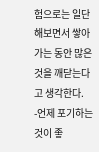험으로는 일단 해보면서 쌓아가는 동안 많은 것을 깨닫는다고 생각한다.
-언제 포기하는 것이 좋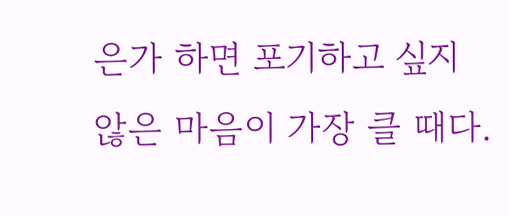은가 하면 포기하고 싶지 않은 마음이 가장 클 때다.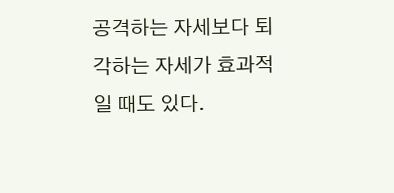공격하는 자세보다 퇴각하는 자세가 효과적일 때도 있다.